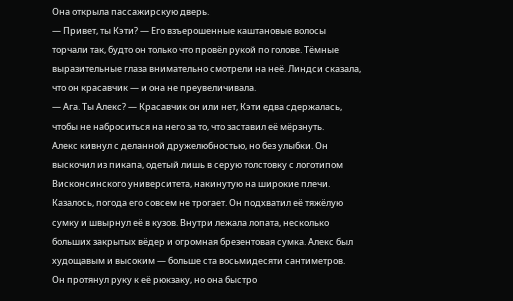Она открыла пассажирскую дверь.
— Привет, ты Кэти? — Его взъерошенные каштановые волосы торчали так, будто он только что провёл рукой по голове. Тёмные выразительные глаза внимательно смотрели на неё. Линдси сказала, что он красавчик — и она не преувеличивала.
— Ага. Ты Алекс? — Красавчик он или нет, Кэти едва сдержалась, чтобы не наброситься на него за то, что заставил её мёрзнуть.
Алекс кивнул с деланной дружелюбностью, но без улыбки. Он выскочил из пикапа, одетый лишь в серую толстовку с логотипом Висконсинского университета, накинутую на широкие плечи. Казалось, погода его совсем не трогает. Он подхватил её тяжёлую сумку и швырнул её в кузов. Внутри лежала лопата, несколько больших закрытых вёдер и огромная брезентовая сумка. Алекс был худощавым и высоким — больше ста восьмидесяти сантиметров.
Он протянул руку к её рюкзаку, но она быстро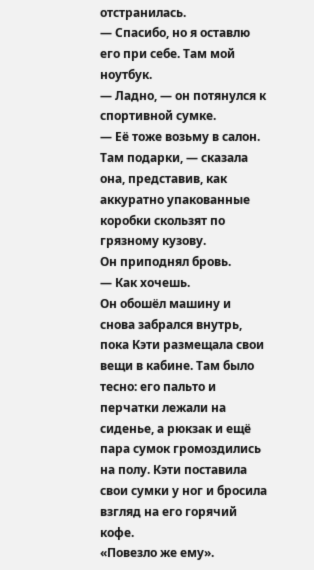отстранилась.
— Спасибо, но я оставлю его при себе. Там мой ноутбук.
— Ладно, — он потянулся к спортивной сумке.
— Её тоже возьму в салон. Там подарки, — сказала она, представив, как аккуратно упакованные коробки скользят по грязному кузову.
Он приподнял бровь.
— Как хочешь.
Он обошёл машину и снова забрался внутрь, пока Кэти размещала свои вещи в кабине. Там было тесно: его пальто и перчатки лежали на сиденье, а рюкзак и ещё пара сумок громоздились на полу. Кэти поставила свои сумки у ног и бросила взгляд на его горячий кофе.
«Повезло же ему».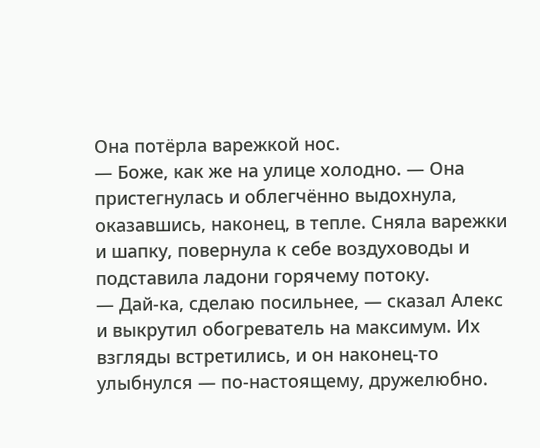Она потёрла варежкой нос.
— Боже, как же на улице холодно. — Она пристегнулась и облегчённо выдохнула, оказавшись, наконец, в тепле. Сняла варежки и шапку, повернула к себе воздуховоды и подставила ладони горячему потоку.
— Дай-ка, сделаю посильнее, — сказал Алекс и выкрутил обогреватель на максимум. Их взгляды встретились, и он наконец-то улыбнулся — по-настоящему, дружелюбно.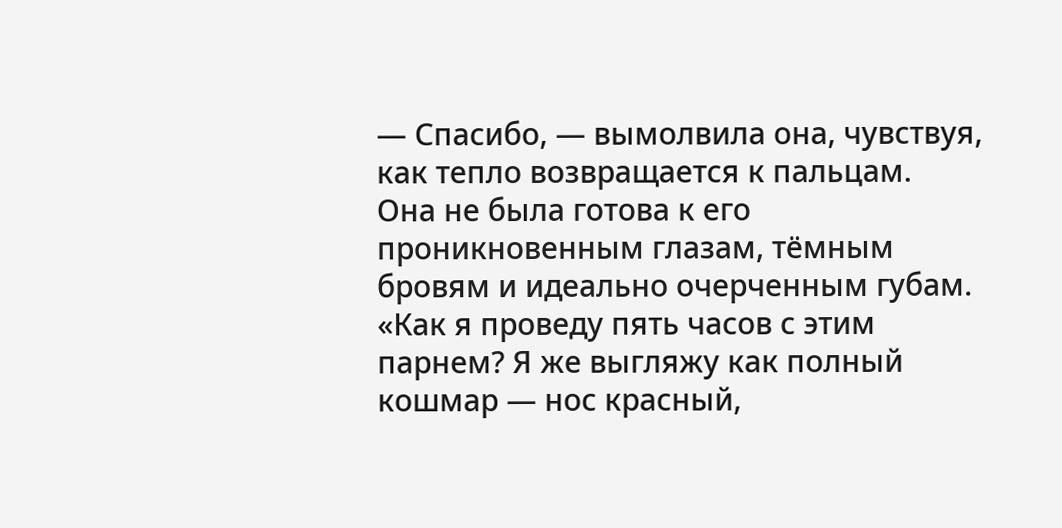— Спасибо, — вымолвила она, чувствуя, как тепло возвращается к пальцам.
Она не была готова к его проникновенным глазам, тёмным бровям и идеально очерченным губам.
«Как я проведу пять часов с этим парнем? Я же выгляжу как полный кошмар — нос красный,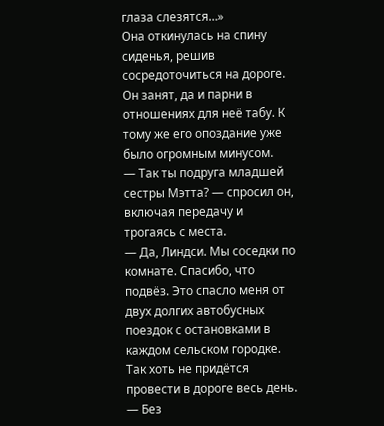глаза слезятся…»
Она откинулась на спину сиденья, решив сосредоточиться на дороге. Он занят, да и парни в отношениях для неё табу. К тому же его опоздание уже было огромным минусом.
— Так ты подруга младшей сестры Мэтта? — спросил он, включая передачу и трогаясь с места.
— Да, Линдси. Мы соседки по комнате. Спасибо, что подвёз. Это спасло меня от двух долгих автобусных поездок с остановками в каждом сельском городке. Так хоть не придётся провести в дороге весь день.
— Без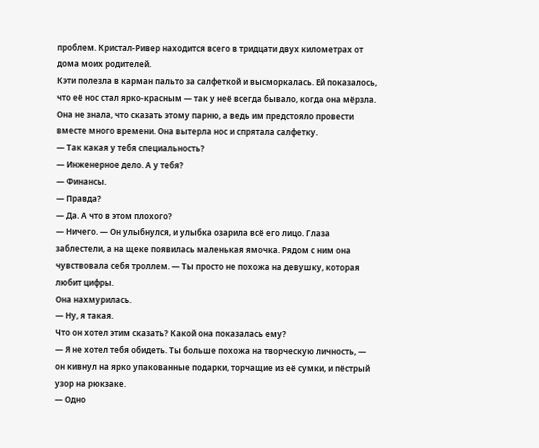проблем. Кристал-Ривер находится всего в тридцати двух километрах от дома моих родителей.
Кэти полезла в карман пальто за салфеткой и высморкалась. Ей показалось, что её нос стал ярко-красным — так у неё всегда бывало, когда она мёрзла. Она не знала, что сказать этому парню, а ведь им предстояло провести вместе много времени. Она вытерла нос и спрятала салфетку.
— Так какая у тебя специальность?
— Инженерное дело. А у тебя?
— Финансы.
— Правда?
— Да. А что в этом плохого?
— Ничего. — Он улыбнулся, и улыбка озарила всё его лицо. Глаза заблестели, а на щеке появилась маленькая ямочка. Рядом с ним она чувствовала себя троллем. — Ты просто не похожа на девушку, которая любит цифры.
Она нахмурилась.
— Ну, я такая.
Что он хотел этим сказать? Какой она показалась ему?
— Я не хотел тебя обидеть. Ты больше похожа на творческую личность, — он кивнул на ярко упакованные подарки, торчащие из её сумки, и пёстрый узор на рюкзаке.
— Одно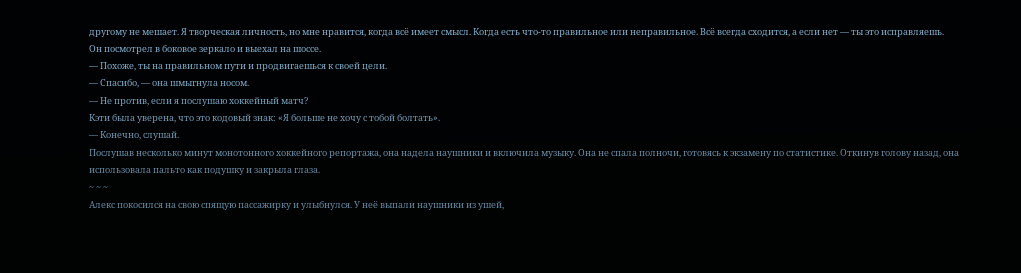другому не мешает. Я творческая личность, но мне нравится, когда всё имеет смысл. Когда есть что-то правильное или неправильное. Всё всегда сходится, а если нет — ты это исправляешь.
Он посмотрел в боковое зеркало и выехал на шоссе.
— Похоже, ты на правильном пути и продвигаешься к своей цели.
— Спасибо, — она шмыгнула носом.
— Не против, если я послушаю хоккейный матч?
Кэти была уверена, что это кодовый знак: «Я больше не хочу с тобой болтать».
— Конечно, слушай.
Послушав несколько минут монотонного хоккейного репортажа, она надела наушники и включила музыку. Она не спала полночи, готовясь к экзамену по статистике. Откинув голову назад, она использовала пальто как подушку и закрыла глаза.
~ ~ ~
Алекс покосился на свою спящую пассажирку и улыбнулся. У неё выпали наушники из ушей,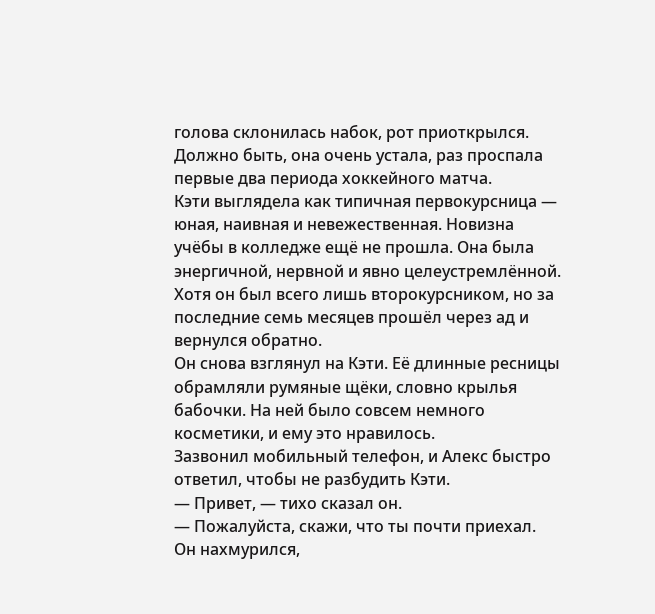голова склонилась набок, рот приоткрылся. Должно быть, она очень устала, раз проспала первые два периода хоккейного матча.
Кэти выглядела как типичная первокурсница — юная, наивная и невежественная. Новизна учёбы в колледже ещё не прошла. Она была энергичной, нервной и явно целеустремлённой. Хотя он был всего лишь второкурсником, но за последние семь месяцев прошёл через ад и вернулся обратно.
Он снова взглянул на Кэти. Её длинные ресницы обрамляли румяные щёки, словно крылья бабочки. На ней было совсем немного косметики, и ему это нравилось.
Зазвонил мобильный телефон, и Алекс быстро ответил, чтобы не разбудить Кэти.
— Привет, — тихо сказал он.
— Пожалуйста, скажи, что ты почти приехал.
Он нахмурился,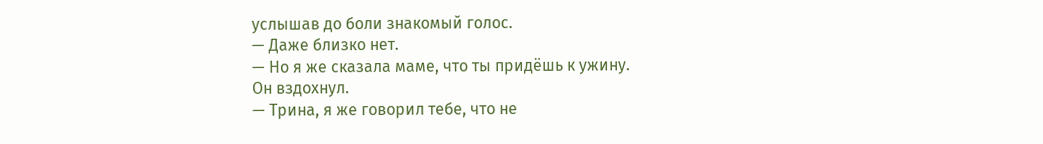услышав до боли знакомый голос.
— Даже близко нет.
— Но я же сказала маме, что ты придёшь к ужину.
Он вздохнул.
— Трина, я же говорил тебе, что не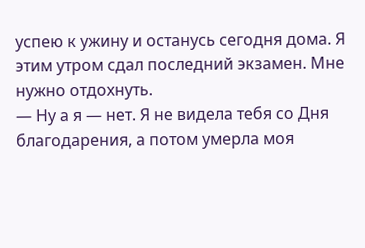успею к ужину и останусь сегодня дома. Я этим утром сдал последний экзамен. Мне нужно отдохнуть.
— Ну а я — нет. Я не видела тебя со Дня благодарения, а потом умерла моя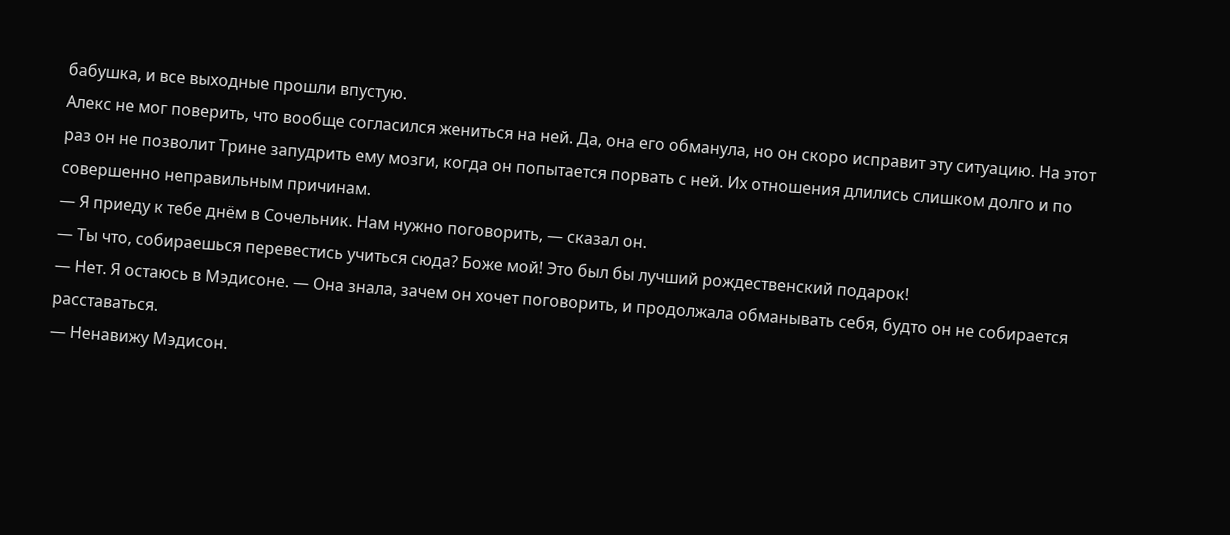бабушка, и все выходные прошли впустую.
Алекс не мог поверить, что вообще согласился жениться на ней. Да, она его обманула, но он скоро исправит эту ситуацию. На этот раз он не позволит Трине запудрить ему мозги, когда он попытается порвать с ней. Их отношения длились слишком долго и по совершенно неправильным причинам.
— Я приеду к тебе днём в Сочельник. Нам нужно поговорить, — сказал он.
— Ты что, собираешься перевестись учиться сюда? Боже мой! Это был бы лучший рождественский подарок!
— Нет. Я остаюсь в Мэдисоне. — Она знала, зачем он хочет поговорить, и продолжала обманывать себя, будто он не собирается расставаться.
— Ненавижу Мэдисон.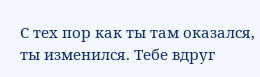С тех пор как ты там оказался, ты изменился. Тебе вдруг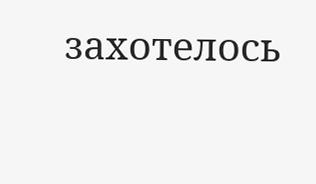захотелось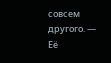совсем другого. — Её